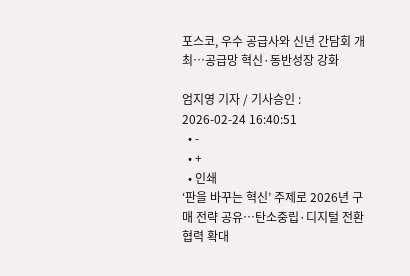포스코, 우수 공급사와 신년 간담회 개최…공급망 혁신·동반성장 강화

엄지영 기자 / 기사승인 : 2026-02-24 16:40:51
  • -
  • +
  • 인쇄
‘판을 바꾸는 혁신’ 주제로 2026년 구매 전략 공유…탄소중립·디지털 전환 협력 확대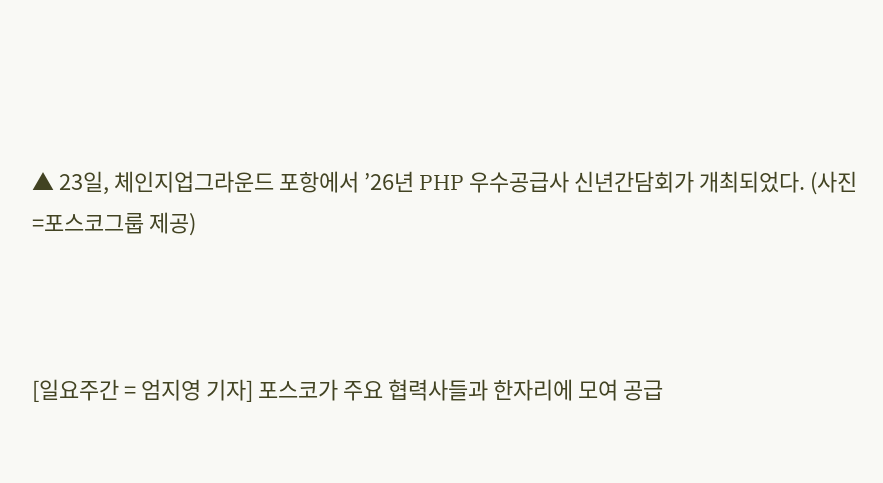▲ 23일, 체인지업그라운드 포항에서 ’26년 PHP 우수공급사 신년간담회가 개최되었다. (사진=포스코그룹 제공)



[일요주간 = 엄지영 기자] 포스코가 주요 협력사들과 한자리에 모여 공급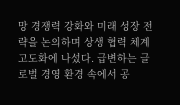망 경쟁력 강화와 미래 성장 전략을 논의하며 상생 협력 체계 고도화에 나섰다. 급변하는 글로벌 경영 환경 속에서 공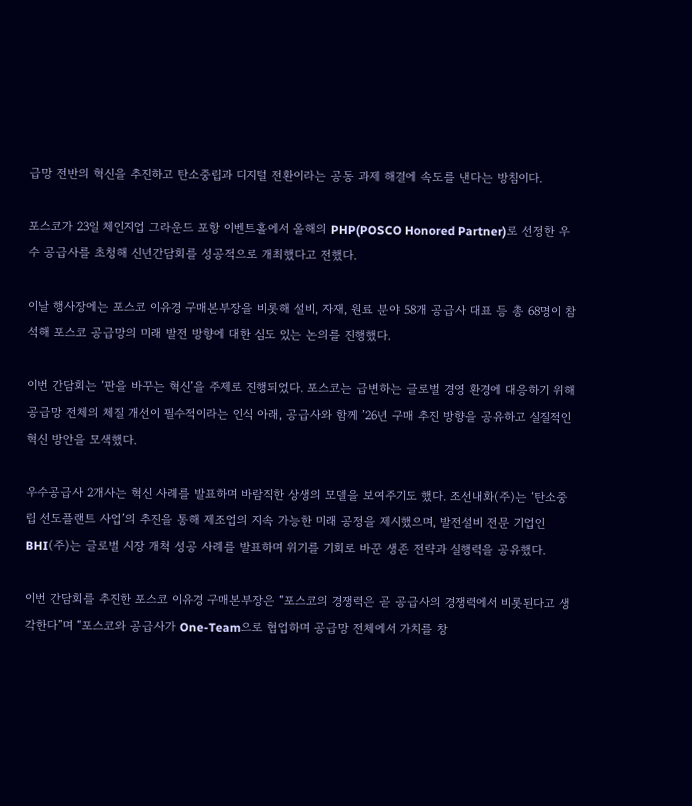급망 전반의 혁신을 추진하고 탄소중립과 디지털 전환이라는 공동 과제 해결에 속도를 낸다는 방침이다.

포스코가 23일 체인지업 그라운드 포항 이벤트홀에서 올해의 PHP(POSCO Honored Partner)로 선정한 우수 공급사를 초청해 신년간담회를 성공적으로 개최했다고 전했다.

이날 행사장에는 포스코 이유경 구매본부장을 비롯해 설비, 자재, 원료 분야 58개 공급사 대표 등 총 68명이 참석해 포스코 공급망의 미래 발전 방향에 대한 심도 있는 논의를 진행했다.

이번 간담회는 ‘판을 바꾸는 혁신’을 주제로 진행되었다. 포스코는 급변하는 글로벌 경영 환경에 대응하기 위해 공급망 전체의 체질 개선이 필수적이라는 인식 아래, 공급사와 함께 ’26년 구매 추진 방향을 공유하고 실질적인 혁신 방안을 모색했다.

우수공급사 2개사는 혁신 사례를 발표하며 바람직한 상생의 모델을 보여주기도 했다. 조선내화(주)는 ‘탄소중립 선도플랜트 사업’의 추진을 통해 제조업의 지속 가능한 미래 공정을 제시했으며, 발전설비 전문 기업인 BHI(주)는 글로벌 시장 개척 성공 사례를 발표하며 위기를 기회로 바꾼 생존 전략과 실행력을 공유했다.

이번 간담회를 추진한 포스코 이유경 구매본부장은 “포스코의 경쟁력은 곧 공급사의 경쟁력에서 비롯된다고 생각한다”며 “포스코와 공급사가 One-Team으로 협업하며 공급망 전체에서 가치를 창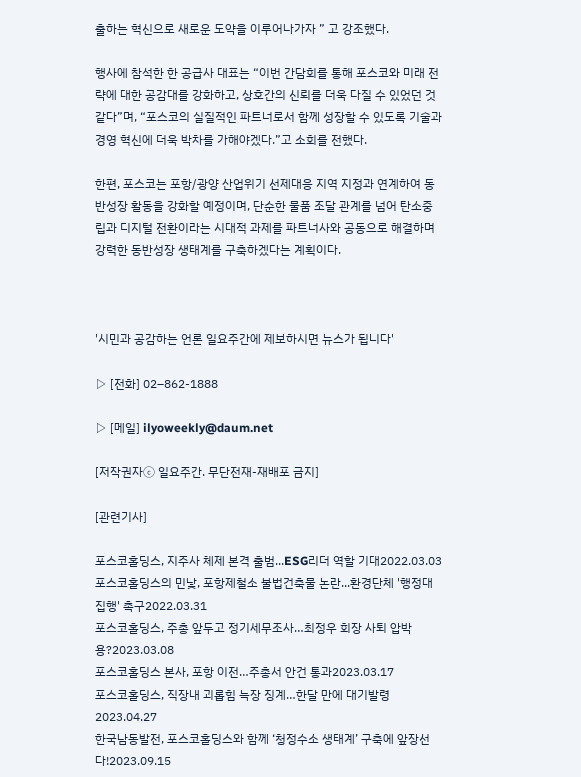출하는 혁신으로 새로운 도약을 이루어나가자 ” 고 강조했다.

행사에 참석한 한 공급사 대표는 “이번 간담회를 통해 포스코와 미래 전략에 대한 공감대를 강화하고, 상호간의 신뢰를 더욱 다질 수 있었던 것 같다”며, “포스코의 실질적인 파트너로서 함께 성장할 수 있도록 기술과 경영 혁신에 더욱 박차를 가해야겠다.”고 소회를 전했다.

한편, 포스코는 포항/광양 산업위기 선제대응 지역 지정과 연계하여 동반성장 활동을 강화할 예정이며, 단순한 물품 조달 관계를 넘어 탄소중립과 디지털 전환이라는 시대적 과제를 파트너사와 공동으로 해결하며 강력한 동반성장 생태계를 구축하겠다는 계획이다.



'시민과 공감하는 언론 일요주간에 제보하시면 뉴스가 됩니다'

▷ [전화] 02–862-1888

▷ [메일] ilyoweekly@daum.net

[저작권자ⓒ 일요주간. 무단전재-재배포 금지]

[관련기사]

포스코홀딩스, 지주사 체제 본격 출범...ESG리더 역할 기대2022.03.03
포스코홀딩스의 민낯, 포항제철소 불법건축물 논란...환경단체 '행정대집행' 촉구2022.03.31
포스코홀딩스, 주총 앞두고 정기세무조사…최정우 회장 사퇴 압박용?2023.03.08
포스코홀딩스 본사, 포항 이전…주총서 안건 통과2023.03.17
포스코홀딩스, 직장내 괴롭힘 늑장 징계…한달 만에 대기발령2023.04.27
한국남동발전, 포스코홀딩스와 함께 ‘청정수소 생태계’ 구축에 앞장선다!2023.09.15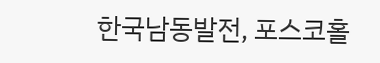한국남동발전, 포스코홀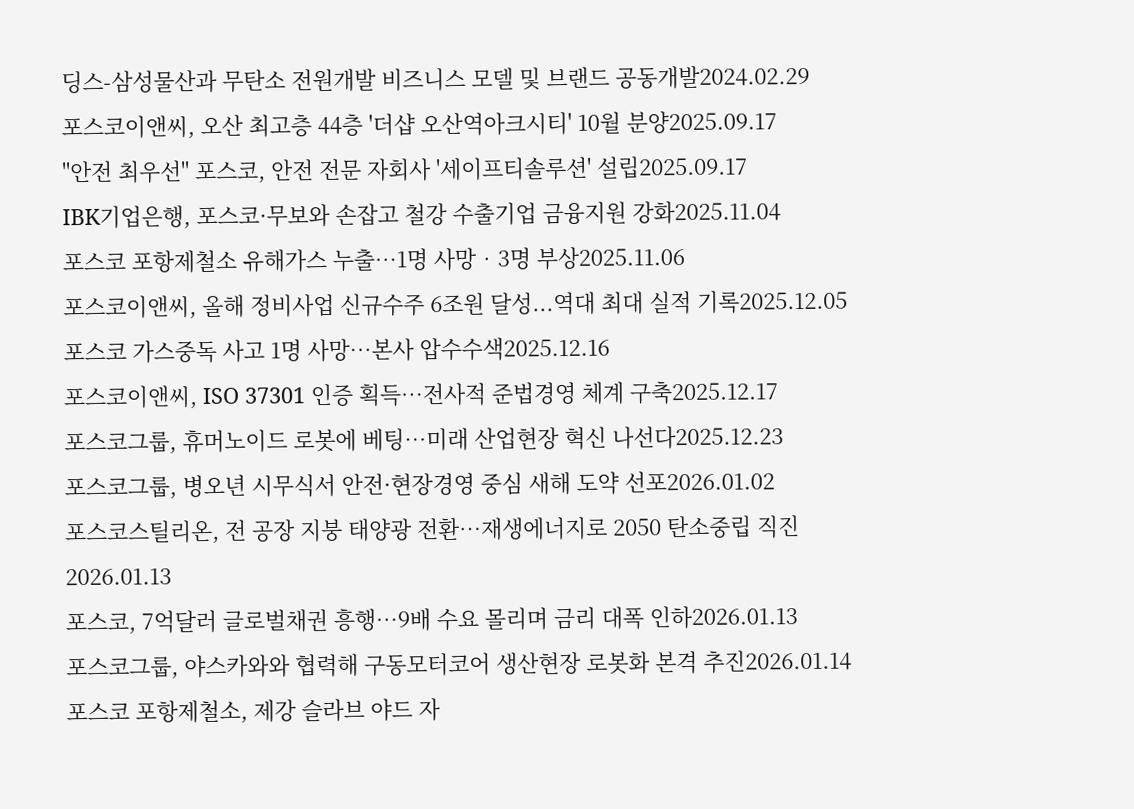딩스-삼성물산과 무탄소 전원개발 비즈니스 모델 및 브랜드 공동개발2024.02.29
포스코이앤씨, 오산 최고층 44층 '더샵 오산역아크시티' 10월 분양2025.09.17
"안전 최우선" 포스코, 안전 전문 자회사 '세이프티솔루션' 설립2025.09.17
IBK기업은행, 포스코·무보와 손잡고 철강 수출기업 금융지원 강화2025.11.04
포스코 포항제철소 유해가스 누출…1명 사망‧3명 부상2025.11.06
포스코이앤씨, 올해 정비사업 신규수주 6조원 달성...역대 최대 실적 기록2025.12.05
포스코 가스중독 사고 1명 사망…본사 압수수색2025.12.16
포스코이앤씨, ISO 37301 인증 획득…전사적 준법경영 체계 구축2025.12.17
포스코그룹, 휴머노이드 로봇에 베팅…미래 산업현장 혁신 나선다2025.12.23
포스코그룹, 병오년 시무식서 안전·현장경영 중심 새해 도약 선포2026.01.02
포스코스틸리온, 전 공장 지붕 태양광 전환…재생에너지로 2050 탄소중립 직진2026.01.13
포스코, 7억달러 글로벌채권 흥행…9배 수요 몰리며 금리 대폭 인하2026.01.13
포스코그룹, 야스카와와 협력해 구동모터코어 생산현장 로봇화 본격 추진2026.01.14
포스코 포항제철소, 제강 슬라브 야드 자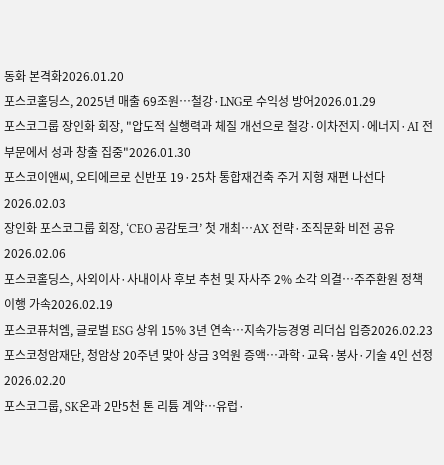동화 본격화2026.01.20
포스코홀딩스, 2025년 매출 69조원…철강·LNG로 수익성 방어2026.01.29
포스코그룹 장인화 회장, "압도적 실행력과 체질 개선으로 철강·이차전지·에너지·AI 전 부문에서 성과 창출 집중"2026.01.30
포스코이앤씨, 오티에르로 신반포 19·25차 통합재건축 주거 지형 재편 나선다2026.02.03
장인화 포스코그룹 회장, ‘CEO 공감토크’ 첫 개최…AX 전략·조직문화 비전 공유2026.02.06
포스코홀딩스, 사외이사·사내이사 후보 추천 및 자사주 2% 소각 의결…주주환원 정책 이행 가속2026.02.19
포스코퓨처엠, 글로벌 ESG 상위 15% 3년 연속…지속가능경영 리더십 입증2026.02.23
포스코청암재단, 청암상 20주년 맞아 상금 3억원 증액…과학·교육·봉사·기술 4인 선정2026.02.20
포스코그룹, SK온과 2만5천 톤 리튬 계약…유럽·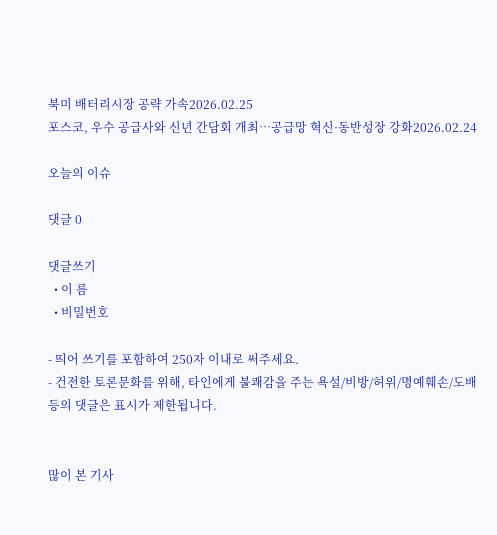북미 배터리시장 공략 가속2026.02.25
포스코, 우수 공급사와 신년 간담회 개최…공급망 혁신·동반성장 강화2026.02.24

오늘의 이슈

댓글 0

댓글쓰기
  • 이 름
  • 비밀번호

- 띄어 쓰기를 포함하여 250자 이내로 써주세요.
- 건전한 토론문화를 위해, 타인에게 불쾌감을 주는 욕설/비방/허위/명예훼손/도배 등의 댓글은 표시가 제한됩니다.


많이 본 기사